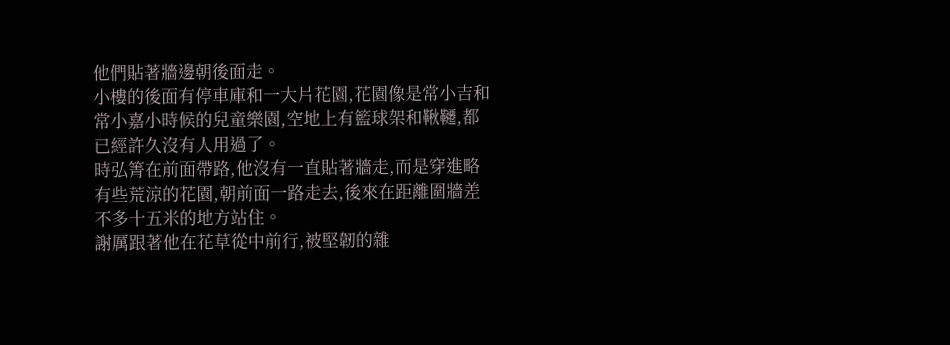他們貼著牆邊朝後面走。
小樓的後面有停車庫和一大片花園,花園像是常小吉和常小嘉小時候的兒童樂園,空地上有籃球架和鞦韆,都已經許久沒有人用過了。
時弘箐在前面帶路,他沒有一直貼著牆走,而是穿進略有些荒涼的花園,朝前面一路走去,後來在距離圍牆差不多十五米的地方站住。
謝厲跟著他在花草從中前行,被堅韌的雜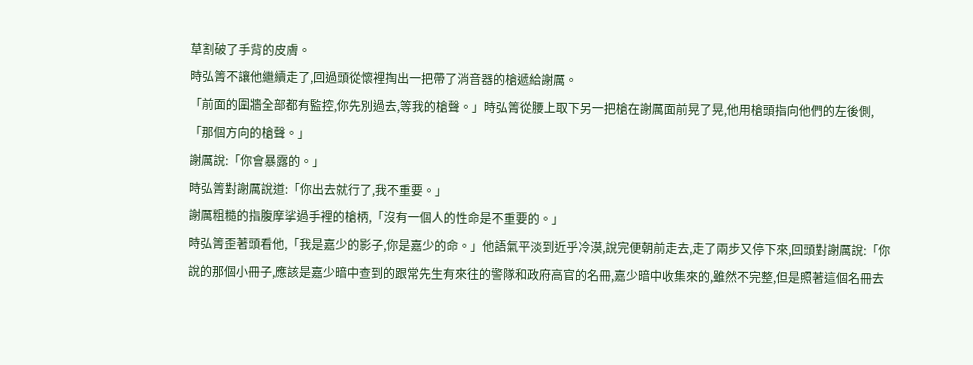草割破了手背的皮膚。
時弘箐不讓他繼續走了,回過頭從懷裡掏出一把帶了消音器的槍遞給謝厲。
「前面的圍牆全部都有監控,你先別過去,等我的槍聲。」時弘箐從腰上取下另一把槍在謝厲面前晃了晃,他用槍頭指向他們的左後側,「那個方向的槍聲。」
謝厲說:「你會暴露的。」
時弘箐對謝厲說道:「你出去就行了,我不重要。」
謝厲粗糙的指腹摩挲過手裡的槍柄,「沒有一個人的性命是不重要的。」
時弘箐歪著頭看他,「我是嘉少的影子,你是嘉少的命。」他語氣平淡到近乎冷漠,說完便朝前走去,走了兩步又停下來,回頭對謝厲說:「你說的那個小冊子,應該是嘉少暗中查到的跟常先生有來往的警隊和政府高官的名冊,嘉少暗中收集來的,雖然不完整,但是照著這個名冊去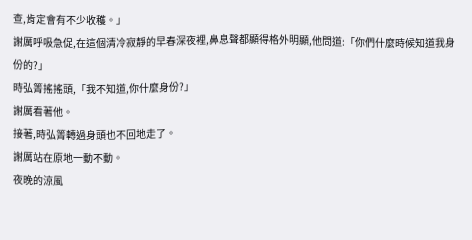查,肯定會有不少收穫。」
謝厲呼吸急促,在這個清冷寂靜的早春深夜裡,鼻息聲都顯得格外明顯,他問道:「你們什麼時候知道我身份的?」
時弘箐搖搖頭,「我不知道,你什麼身份?」
謝厲看著他。
接著,時弘箐轉過身頭也不回地走了。
謝厲站在原地一動不動。
夜晚的涼風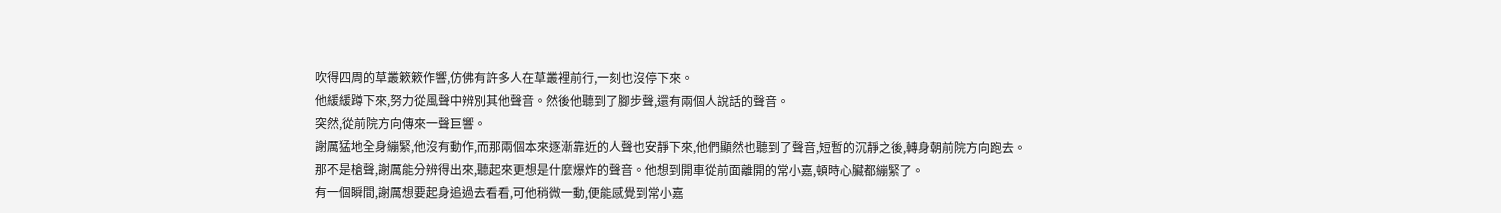吹得四周的草叢簌簌作響,仿佛有許多人在草叢裡前行,一刻也沒停下來。
他緩緩蹲下來,努力從風聲中辨別其他聲音。然後他聽到了腳步聲,還有兩個人說話的聲音。
突然,從前院方向傳來一聲巨響。
謝厲猛地全身繃緊,他沒有動作,而那兩個本來逐漸靠近的人聲也安靜下來,他們顯然也聽到了聲音,短暫的沉靜之後,轉身朝前院方向跑去。
那不是槍聲,謝厲能分辨得出來,聽起來更想是什麼爆炸的聲音。他想到開車從前面離開的常小嘉,頓時心臟都繃緊了。
有一個瞬間,謝厲想要起身追過去看看,可他稍微一動,便能感覺到常小嘉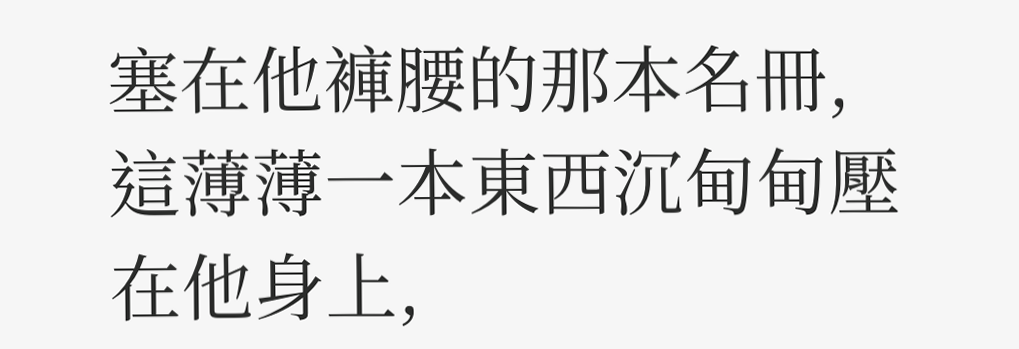塞在他褲腰的那本名冊,這薄薄一本東西沉甸甸壓在他身上,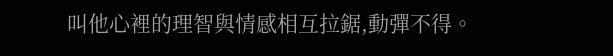叫他心裡的理智與情感相互拉鋸,動彈不得。